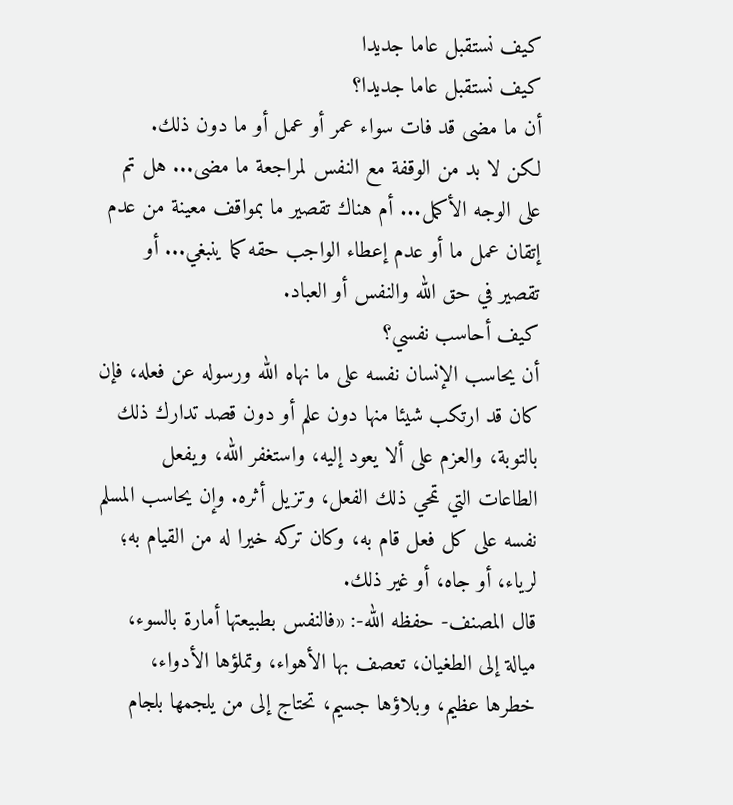كيف نستقبل عاما جديدا
كيف نستقبل عاما جديدا؟
أن ما مضى قد فات سواء عمر أو عمل أو ما دون ذلك.
لكن لا بد من الوقفة مع النفس لمراجعة ما مضى... هل تم على الوجه الأكمل... أم هناك تقصير ما بمواقف معينة من عدم إتقان عمل ما أو عدم إعطاء الواجب حقه كما ينبغي... أو تقصير في حق الله والنفس أو العباد.
كيف أحاسب نفسي؟
أن يحاسب الإنسان نفسه على ما نهاه الله ورسوله عن فعله، فإن كان قد ارتكب شيئا منها دون علم أو دون قصد تدارك ذلك بالتوبة، والعزم على ألا يعود إليه، واستغفر الله، ويفعل الطاعات التي تمحي ذلك الفعل، وتزيل أثره. وإن يحاسب المسلم نفسه على كل فعل قام به، وكان تركه خيرا له من القيام به؛ لرياء، أو جاه، أو غير ذلك.
قال المصنف- حفظه الله-: «فالنفس بطبيعتها أمارة بالسوء، ميالة إلى الطغيان، تعصف بها الأهواء، وتملؤها الأدواء، خطرها عظيم، وبلاؤها جسيم، تحتاج إلى من يلجمها بلجام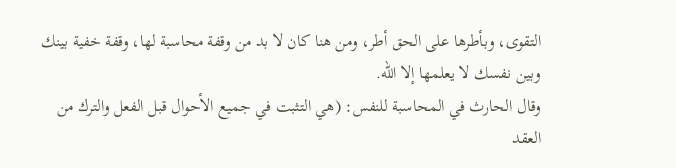التقوى، وبأطرها على الحق أطر، ومن هنا كان لا بد من وقفة محاسبة لها، وقفة خفية بينك وبين نفسك لا يعلمها إلا الله.
وقال الحارث في المحاسبة للنفس: (هي التثبت في جميع الأحوال قبل الفعل والترك من العقد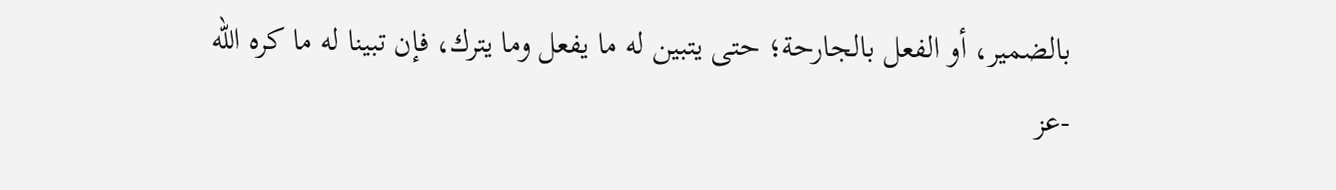بالضمير، أو الفعل بالجارحة؛ حتى يتبين له ما يفعل وما يترك، فإن تبينا له ما كره الله -عز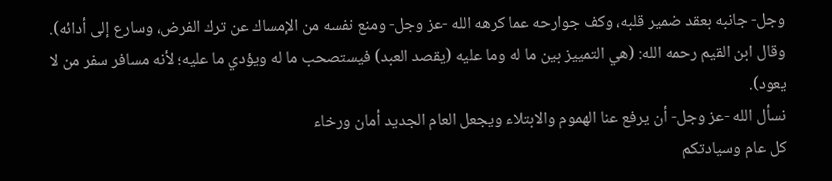وجل- جانبه بعقد ضمير قلبه، وكف جوارحه عما كرهه الله -عز وجل- ومنع نفسه من الإمساك عن ترك الفرض، وسارع إلى أدائه).
وقال ابن القيم رحمه الله: (هي التمييز بين ما له وما عليه (يقصد العبد) فيستصحب ما له ويؤدي ما عليه؛ لأنه مسافر سفر من لا يعود).
نسأل الله -عز وجل- أن يرفع عنا الهموم والابتلاء ويجعل العام الجديد أمان ورخاء
كل عام وسيادتكم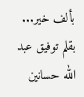بألف خير...
بقلم توفيق عبد الله حسانين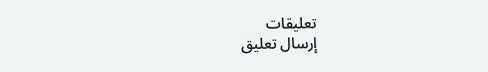تعليقات
إرسال تعليق